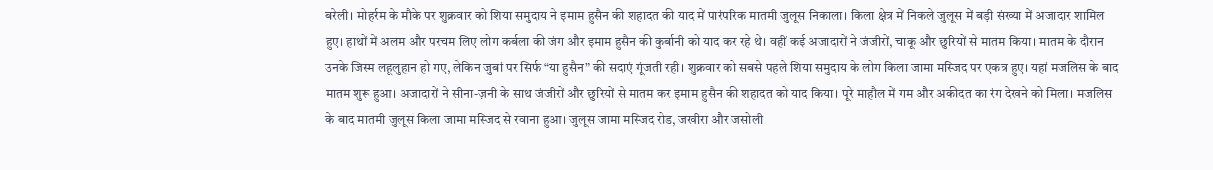बरेली। मोहर्रम के मौके पर शुक्रवार को शिया समुदाय ने इमाम हुसैन की शहादत की याद में पारंपरिक मातमी जुलूस निकाला। किला क्षेत्र में निकले जुलूस में बड़ी संख्या में अजादार शामिल हुए। हाथों में अलम और परचम लिए लोग कर्बला की जंग और इमाम हुसैन की कुर्बानी को याद कर रहे थे। वहीं कई अजादारों ने जंजीरों, चाकू और छुरियों से मातम किया। मातम के दौरान उनके जिस्म लहूलुहान हो गए, लेकिन जुबां पर सिर्फ “या हुसैन” की सदाएं गूंजती रही। शुक्रवार को सबसे पहले शिया समुदाय के लोग किला जामा मस्जिद पर एकत्र हुए। यहां मजलिस के बाद मातम शुरू हुआ। अजादारों ने सीना-ज़नी के साथ जंजीरों और छुरियों से मातम कर इमाम हुसैन की शहादत को याद किया। पूरे माहौल में गम और अकीदत का रंग देखने को मिला। मजलिस के बाद मातमी जुलूस किला जामा मस्जिद से रवाना हुआ। जुलूस जामा मस्जिद रोड, जखीरा और जसोली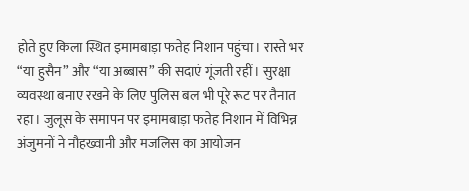होते हुए किला स्थित इमामबाड़ा फतेह निशान पहुंचा। रास्ते भर “या हुसैन” और “या अब्बास” की सदाएं गूंजती रहीं। सुरक्षा व्यवस्था बनाए रखने के लिए पुलिस बल भी पूरे रूट पर तैनात रहा। जुलूस के समापन पर इमामबाड़ा फतेह निशान में विभिन्न अंजुमनों ने नौहख्वानी और मजलिस का आयोजन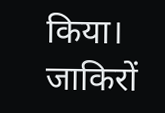किया। जाकिरों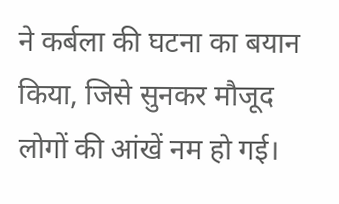ने कर्बला की घटना का बयान किया, जिसे सुनकर मौजूद लोगों की आंखें नम हो गई।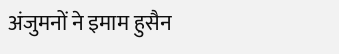अंजुमनों ने इमाम हुसैन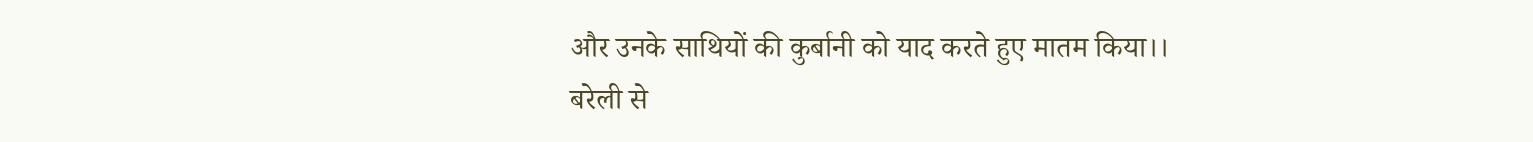और उनके साथियों की कुर्बानी को याद करते हुए मातम किया।।
बरेली से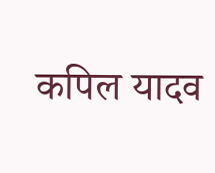कपिल यादव